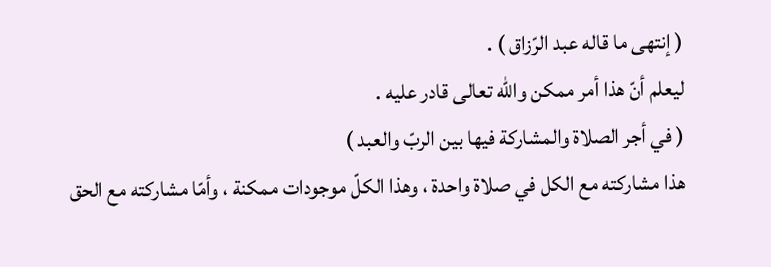( إنتهى ما قاله عبد الرّزاق ) .
ليعلم أنّ هذا أمر ممكن واللّه تعالى قادر عليه .
( في أجر الصلاة والمشاركة فيها بين الربّ والعبد )
هذا مشاركته مع الكل في صلاة واحدة ، وهذا الكلّ موجودات ممكنة ، وأمّا مشاركته مع الحق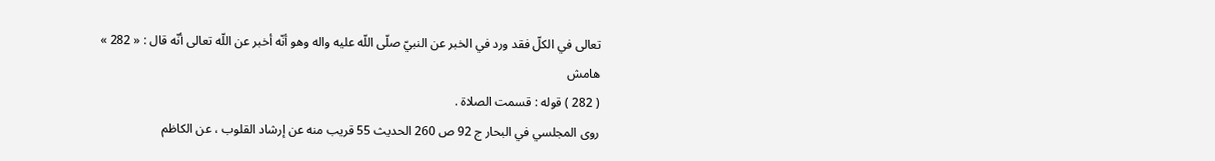تعالى في الكلّ فقد ورد في الخبر عن النبيّ صلّى اللّه عليه واله وهو أنّه أخبر عن اللّه تعالى أنّه قال : « 282 »
هامش
( 282 ) قوله : قسمت الصلاة .
روى المجلسي في البحار ج 92 ص 260 الحديث 55 قريب منه عن إرشاد القلوب ، عن الكاظم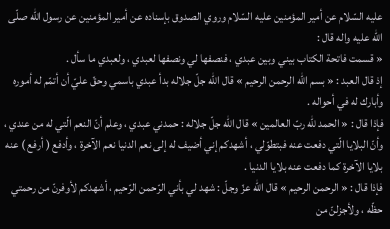عليه السّلام عن أمير المؤمنين عليه السّلام وروي الصدوق بإسناده عن أمير المؤمنين عن رسول اللّه صلّى اللّه عليه واله قال :
« قسمت فاتحة الكتاب بيني وبين عبدي ، فنصفها لي ونصفها لعبدي ، ولعبدي ما سأل .
إذ قال العبد : « بسم اللّه الرحمن الرحيم » قال اللّه جلّ جلاله بدأ عبدي باسمي وحقّ عليّ أن أتمّم له أموره وأبارك له في أحواله .
فإذا قال : « الحمد للّه ربّ العالمين » قال اللّه جلّ جلاله : حمدني عبدي ، وعلم أنّ النعم الّتي له من عندي ، وأنّ البلايا الّتي دفعت عنه فبتطوّلي ، أشهدكم إني أضيف له إلى نعم الدنيا نعم الآخرة ، وأدفع ( أرفع ) عنه بلايا الآخرة كما دفعت عنه بلايا الدنيا .
فإذا قال : « الرحمن الرحيم » قال اللّه عزّ وجلّ : شهد لي بأني الرّحمن الرّحيم ، أشهدكم لأوفرنّ من رحمتي حظّه ، ولأجزلنّ من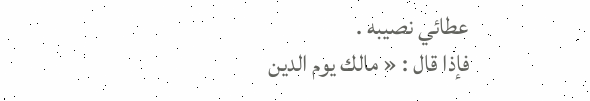عطائي نصيبه .
فإذا قال : « مالك يوم الدين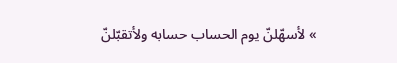» لأسهّلنّ يوم الحساب حسابه ولأتقبّلنّ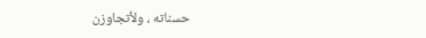حسناته ، ولأتجاوزن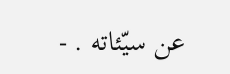عن سيّئاته . -